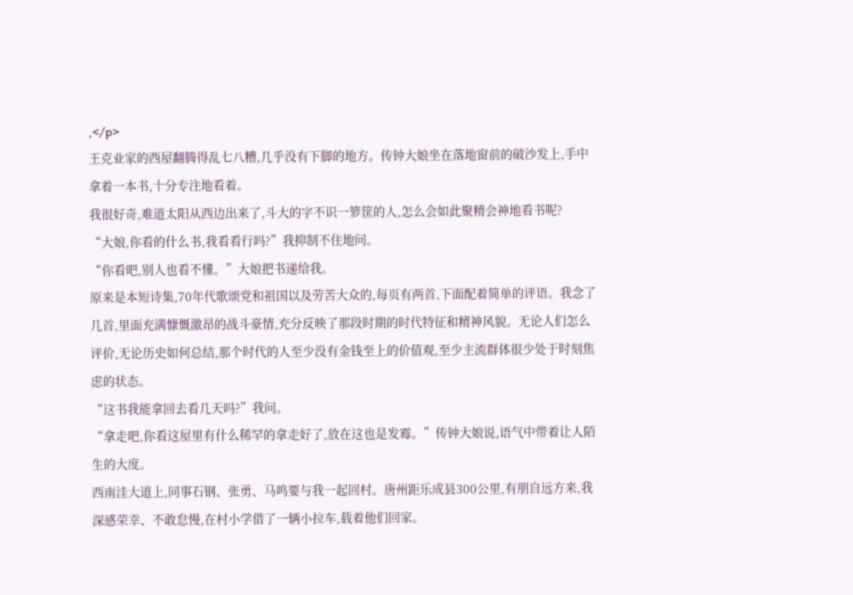,</p>
王克业家的西屋翻腾得乱七八糟,几乎没有下脚的地方。传钟大娘坐在落地窗前的破沙发上,手中拿着一本书,十分专注地看着。
我很好奇,难道太阳从西边出来了,斗大的字不识一箩筐的人,怎么会如此聚精会神地看书呢?
“大娘,你看的什么书,我看看行吗?”我抑制不住地问。
“你看吧,别人也看不懂。”大娘把书递给我。
原来是本短诗集,70年代歌颂党和祖国以及劳苦大众的,每页有两首,下面配着简单的评语。我念了几首,里面充满慷慨激昂的战斗豪情,充分反映了那段时期的时代特征和精神风貌。无论人们怎么评价,无论历史如何总结,那个时代的人至少没有金钱至上的价值观,至少主流群体很少处于时刻焦虑的状态。
“这书我能拿回去看几天吗?”我问。
“拿走吧,你看这屋里有什么稀罕的拿走好了,放在这也是发霉。”传钟大娘说,语气中带着让人陌生的大度。
西南洼大道上,同事石钢、张勇、马鸣要与我一起回村。唐州距乐成县300公里,有朋自远方来,我深感荣幸、不敢怠慢,在村小学借了一辆小拉车,载着他们回家。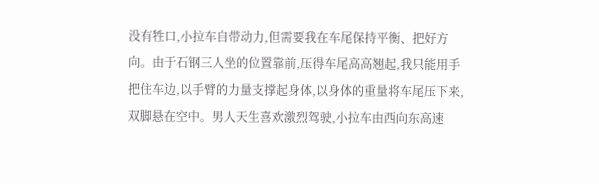没有牲口,小拉车自带动力,但需要我在车尾保持平衡、把好方向。由于石钢三人坐的位置靠前,压得车尾高高翘起,我只能用手把住车边,以手臂的力量支撑起身体,以身体的重量将车尾压下来,双脚悬在空中。男人天生喜欢激烈驾驶,小拉车由西向东高速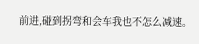前进,碰到拐弯和会车我也不怎么减速。